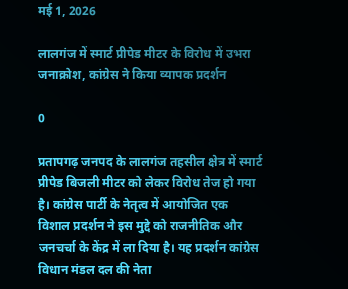मई 1, 2026

लालगंज में स्मार्ट प्रीपेड मीटर के विरोध में उभरा जनाक्रोश, कांग्रेस ने किया व्यापक प्रदर्शन

0

प्रतापगढ़ जनपद के लालगंज तहसील क्षेत्र में स्मार्ट प्रीपेड बिजली मीटर को लेकर विरोध तेज हो गया है। कांग्रेस पार्टी के नेतृत्व में आयोजित एक विशाल प्रदर्शन ने इस मुद्दे को राजनीतिक और जनचर्चा के केंद्र में ला दिया है। यह प्रदर्शन कांग्रेस विधान मंडल दल की नेता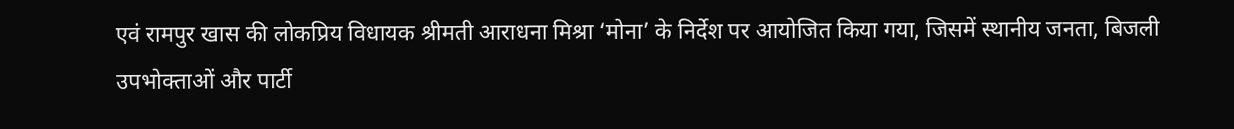एवं रामपुर खास की लोकप्रिय विधायक श्रीमती आराधना मिश्रा ‘मोना’ के निर्देश पर आयोजित किया गया, जिसमें स्थानीय जनता, बिजली उपभोक्ताओं और पार्टी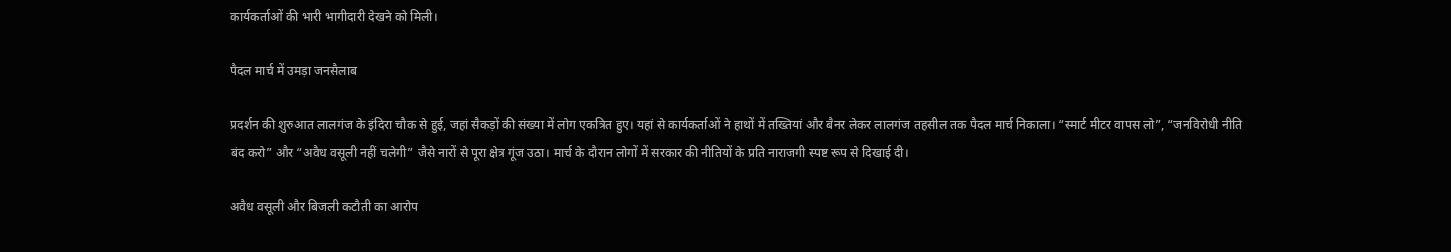कार्यकर्ताओं की भारी भागीदारी देखने को मिली।

पैदल मार्च में उमड़ा जनसैलाब

प्रदर्शन की शुरुआत लालगंज के इंदिरा चौक से हुई, जहां सैकड़ों की संख्या में लोग एकत्रित हुए। यहां से कार्यकर्ताओं ने हाथों में तख्तियां और बैनर लेकर लालगंज तहसील तक पैदल मार्च निकाला। “स्मार्ट मीटर वापस लो”, “जनविरोधी नीति बंद करो” और “अवैध वसूली नहीं चलेगी” जैसे नारों से पूरा क्षेत्र गूंज उठा। मार्च के दौरान लोगों में सरकार की नीतियों के प्रति नाराजगी स्पष्ट रूप से दिखाई दी।

अवैध वसूली और बिजली कटौती का आरोप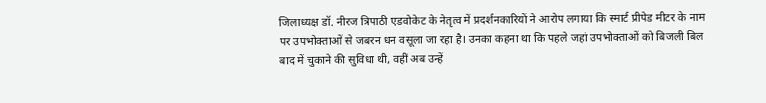जिलाध्यक्ष डॉ. नीरज त्रिपाठी एडवोकेट के नेतृत्व में प्रदर्शनकारियों ने आरोप लगाया कि स्मार्ट प्रीपेड मीटर के नाम पर उपभोक्ताओं से जबरन धन वसूला जा रहा है। उनका कहना था कि पहले जहां उपभोक्ताओं को बिजली बिल बाद में चुकाने की सुविधा थी, वहीं अब उन्हें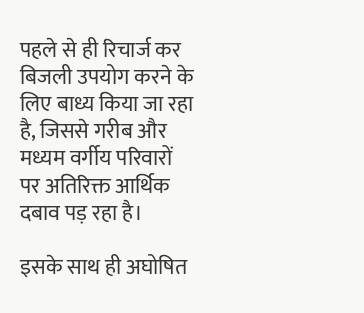पहले से ही रिचार्ज कर बिजली उपयोग करने के लिए बाध्य किया जा रहा है, जिससे गरीब और मध्यम वर्गीय परिवारों पर अतिरिक्त आर्थिक दबाव पड़ रहा है।

इसके साथ ही अघोषित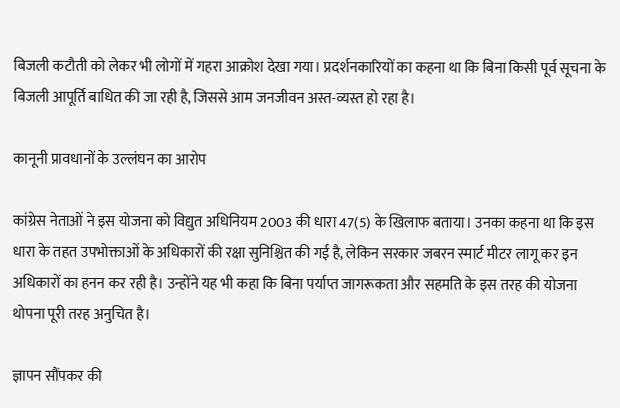बिजली कटौती को लेकर भी लोगों में गहरा आक्रोश देखा गया। प्रदर्शनकारियों का कहना था कि बिना किसी पूर्व सूचना के बिजली आपूर्ति बाधित की जा रही है, जिससे आम जनजीवन अस्त-व्यस्त हो रहा है।

कानूनी प्रावधानों के उल्लंघन का आरोप

कांग्रेस नेताओं ने इस योजना को विद्युत अधिनियम 2003 की धारा 47(5) के खिलाफ बताया। उनका कहना था कि इस धारा के तहत उपभोक्ताओं के अधिकारों की रक्षा सुनिश्चित की गई है, लेकिन सरकार जबरन स्मार्ट मीटर लागू कर इन अधिकारों का हनन कर रही है। उन्होंने यह भी कहा कि बिना पर्याप्त जागरूकता और सहमति के इस तरह की योजना थोपना पूरी तरह अनुचित है।

ज्ञापन सौंपकर की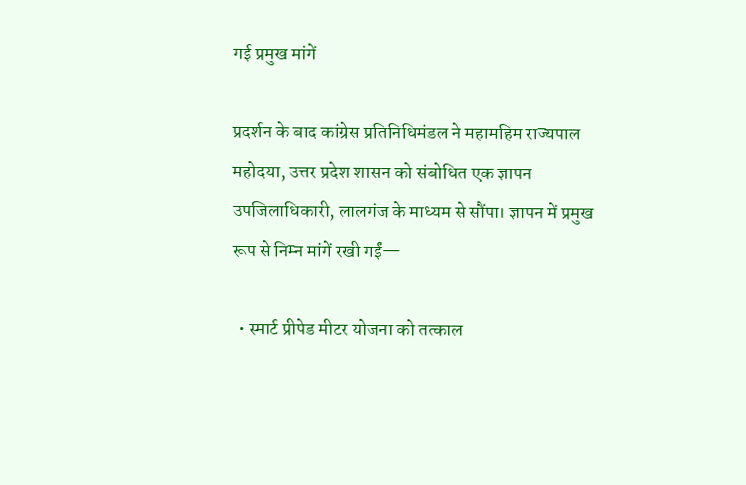गई प्रमुख मांगें

प्रदर्शन के बाद कांग्रेस प्रतिनिधिमंडल ने महामहिम राज्यपाल महोदया, उत्तर प्रदेश शासन को संबोधित एक ज्ञापन उपजिलाधिकारी, लालगंज के माध्यम से सौंपा। ज्ञापन में प्रमुख रूप से निम्न मांगें रखी गईं—

  • स्मार्ट प्रीपेड मीटर योजना को तत्काल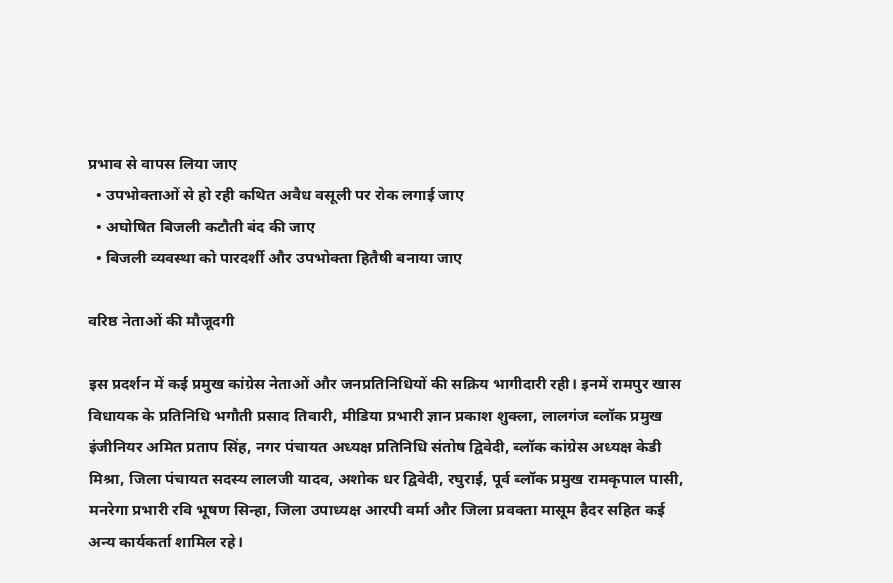प्रभाव से वापस लिया जाए
  • उपभोक्ताओं से हो रही कथित अवैध वसूली पर रोक लगाई जाए
  • अघोषित बिजली कटौती बंद की जाए
  • बिजली व्यवस्था को पारदर्शी और उपभोक्ता हितैषी बनाया जाए

वरिष्ठ नेताओं की मौजूदगी

इस प्रदर्शन में कई प्रमुख कांग्रेस नेताओं और जनप्रतिनिधियों की सक्रिय भागीदारी रही। इनमें रामपुर खास विधायक के प्रतिनिधि भगौती प्रसाद तिवारी, मीडिया प्रभारी ज्ञान प्रकाश शुक्ला, लालगंज ब्लॉक प्रमुख इंजीनियर अमित प्रताप सिंह, नगर पंचायत अध्यक्ष प्रतिनिधि संतोष द्विवेदी, ब्लॉक कांग्रेस अध्यक्ष केडी मिश्रा, जिला पंचायत सदस्य लालजी यादव, अशोक धर द्विवेदी, रघुराई, पूर्व ब्लॉक प्रमुख रामकृपाल पासी, मनरेगा प्रभारी रवि भूषण सिन्हा, जिला उपाध्यक्ष आरपी वर्मा और जिला प्रवक्ता मासूम हैदर सहित कई अन्य कार्यकर्ता शामिल रहे।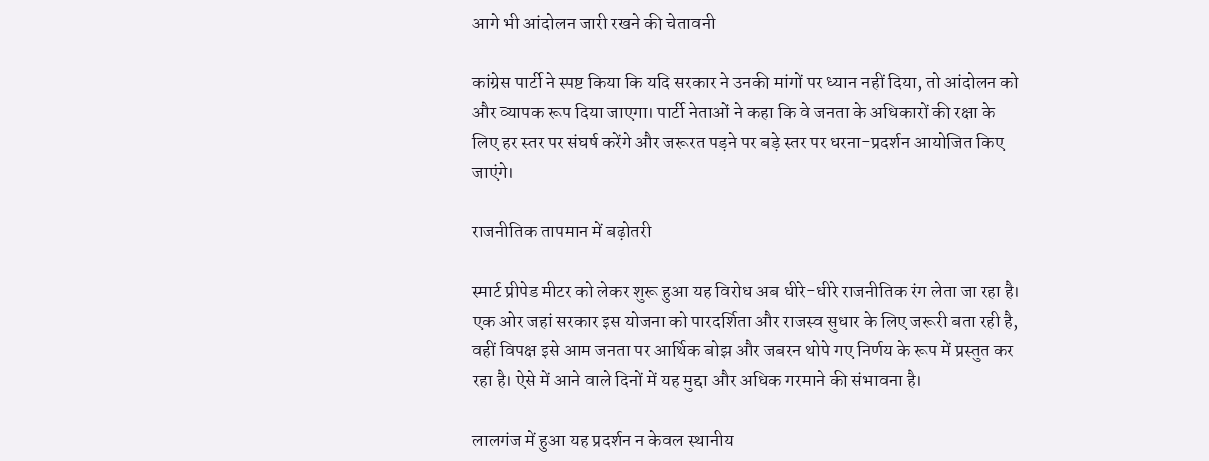आगे भी आंदोलन जारी रखने की चेतावनी

कांग्रेस पार्टी ने स्पष्ट किया कि यदि सरकार ने उनकी मांगों पर ध्यान नहीं दिया, तो आंदोलन को और व्यापक रूप दिया जाएगा। पार्टी नेताओं ने कहा कि वे जनता के अधिकारों की रक्षा के लिए हर स्तर पर संघर्ष करेंगे और जरूरत पड़ने पर बड़े स्तर पर धरना-प्रदर्शन आयोजित किए जाएंगे।

राजनीतिक तापमान में बढ़ोतरी

स्मार्ट प्रीपेड मीटर को लेकर शुरू हुआ यह विरोध अब धीरे-धीरे राजनीतिक रंग लेता जा रहा है। एक ओर जहां सरकार इस योजना को पारदर्शिता और राजस्व सुधार के लिए जरूरी बता रही है, वहीं विपक्ष इसे आम जनता पर आर्थिक बोझ और जबरन थोपे गए निर्णय के रूप में प्रस्तुत कर रहा है। ऐसे में आने वाले दिनों में यह मुद्दा और अधिक गरमाने की संभावना है।

लालगंज में हुआ यह प्रदर्शन न केवल स्थानीय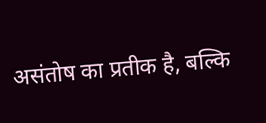असंतोष का प्रतीक है, बल्कि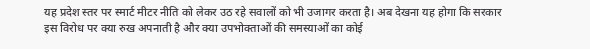यह प्रदेश स्तर पर स्मार्ट मीटर नीति को लेकर उठ रहे सवालों को भी उजागर करता है। अब देखना यह होगा कि सरकार इस विरोध पर क्या रुख अपनाती है और क्या उपभोक्ताओं की समस्याओं का कोई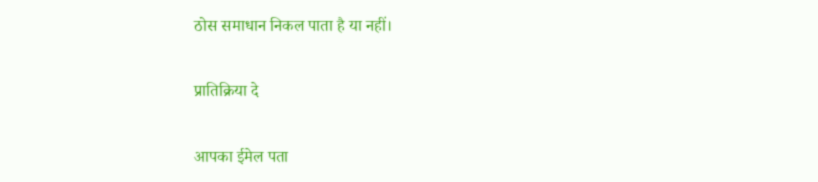ठोस समाधान निकल पाता है या नहीं।

प्रातिक्रिया दे

आपका ईमेल पता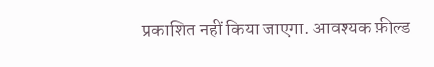प्रकाशित नहीं किया जाएगा. आवश्यक फ़ील्ड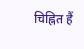चिह्नित हैं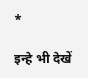*

इन्हे भी देखें